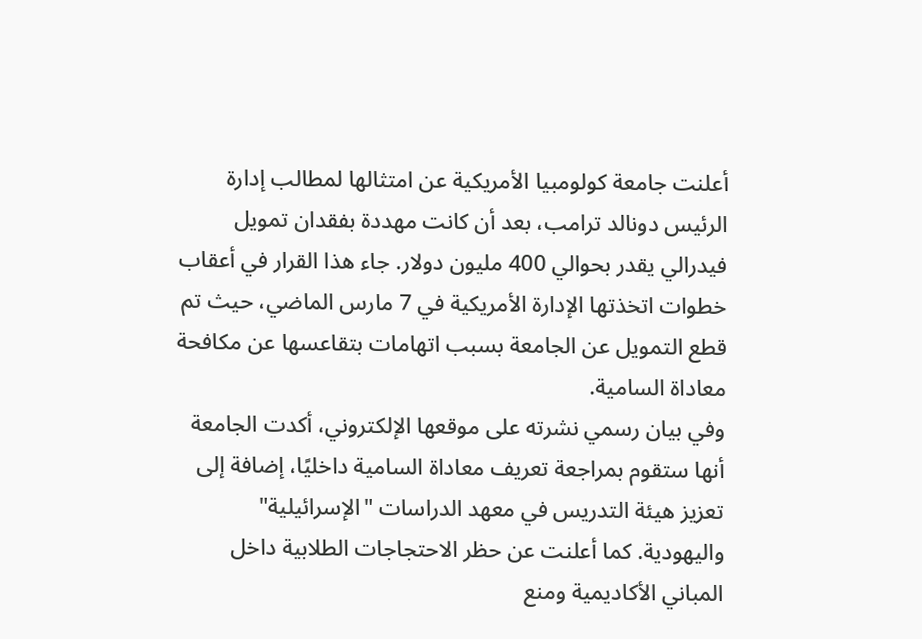أعلنت جامعة كولومبيا الأمريكية عن امتثالها لمطالب إدارة الرئيس دونالد ترامب، بعد أن كانت مهددة بفقدان تمويل فيدرالي يقدر بحوالي 400 مليون دولار. جاء هذا القرار في أعقاب خطوات اتخذتها الإدارة الأمريكية في 7 مارس الماضي، حيث تم قطع التمويل عن الجامعة بسبب اتهامات بتقاعسها عن مكافحة معاداة السامية.
وفي بيان رسمي نشرته على موقعها الإلكتروني، أكدت الجامعة أنها ستقوم بمراجعة تعريف معاداة السامية داخليًا، إضافة إلى تعزيز هيئة التدريس في معهد الدراسات "الإسرائيلية" واليهودية. كما أعلنت عن حظر الاحتجاجات الطلابية داخل المباني الأكاديمية ومنع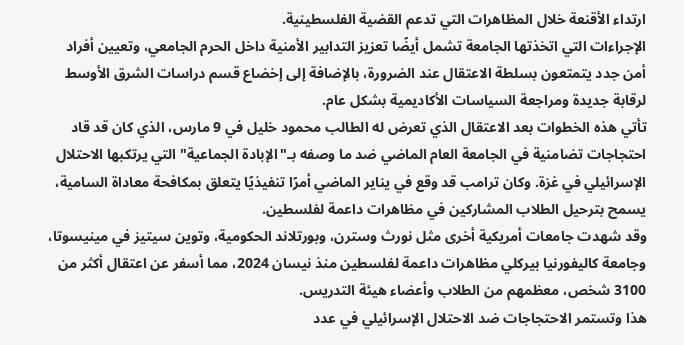ارتداء الأقنعة خلال المظاهرات التي تدعم القضية الفلسطينية.
الإجراءات التي اتخذتها الجامعة تشمل أيضًا تعزيز التدابير الأمنية داخل الحرم الجامعي، وتعيين أفراد أمن جدد يتمتعون بسلطة الاعتقال عند الضرورة، بالإضافة إلى إخضاع قسم دراسات الشرق الأوسط لرقابة جديدة ومراجعة السياسات الأكاديمية بشكل عام.
تأتي هذه الخطوات بعد الاعتقال الذي تعرض له الطالب محمود خليل في 9 مارس، الذي كان قد قاد احتجاجات تضامنية في الجامعة العام الماضي ضد ما وصفه بـ"الإبادة الجماعية" التي يرتكبها الاحتلال الإسرائيلي في غزة. وكان ترامب قد وقع في يناير الماضي أمرًا تنفيذيًا يتعلق بمكافحة معاداة السامية، يسمح بترحيل الطلاب المشاركين في مظاهرات داعمة لفلسطين.
وقد شهدت جامعات أمريكية أخرى مثل نورث وسترن، وبورتلاند الحكومية، وتوين سيتيز في مينيسوتا، وجامعة كاليفورنيا بيركلي مظاهرات داعمة لفلسطين منذ نيسان 2024، مما أسفر عن اعتقال أكثر من 3100 شخص، معظمهم من الطلاب وأعضاء هيئة التدريس.
هذا وتستمر الاحتجاجات ضد الاحتلال الإسرائيلي في عدد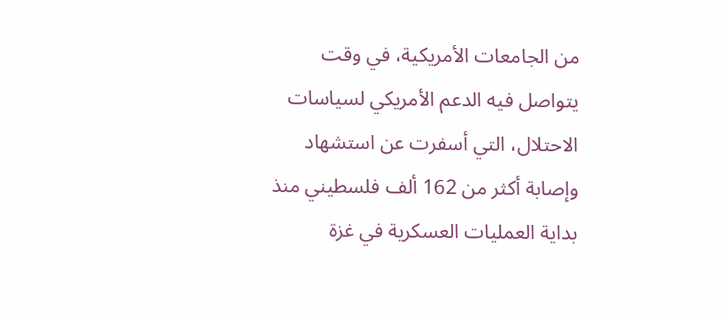من الجامعات الأمريكية، في وقت يتواصل فيه الدعم الأمريكي لسياسات الاحتلال، التي أسفرت عن استشهاد وإصابة أكثر من 162 ألف فلسطيني منذ بداية العمليات العسكرية في غزة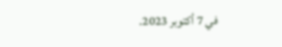في 7 أكتوبر 2023.